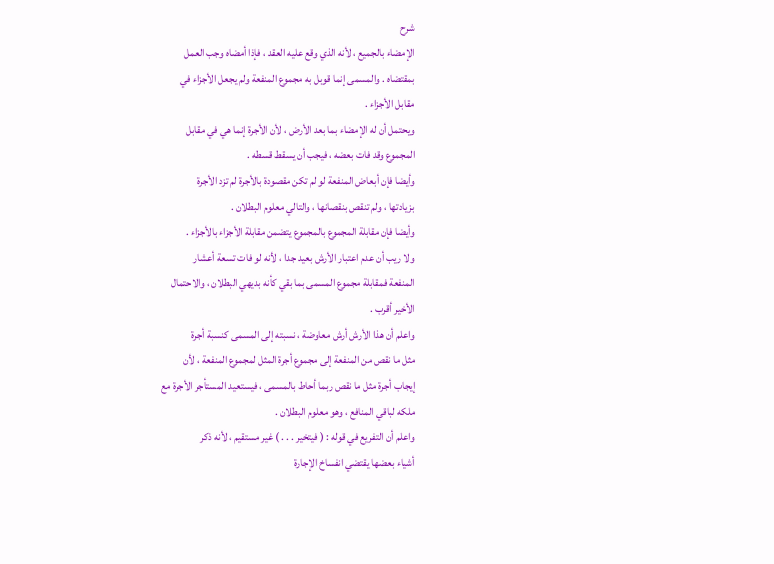شرح
الإمضاء بالجميع ، لأنه الذي وقع عليه العقد ، فإذا أمضاه وجب العمل
بمقتضاه . والمسمى إنما قوبل به مجموع المنفعة ولم يجعل الأجزاء في
مقابل الأجزاء .
ويحتمل أن له الإمضاء بما بعد الأرض ، لأن الأجرة إنما هي في مقابل
المجموع وقد فات بعضه ، فيجب أن يسقط قسطه .
وأيضا فإن أبعاض المنفعة لو لم تكن مقصودة بالأجرة لم تزد الأجرة
بزيادتها ، ولم تنقص بنقصانها ، والتالي معلوم البطلان .
وأيضا فإن مقابلة المجموع بالمجموع يتضمن مقابلة الأجزاء بالأجزاء .
ولا ريب أن عدم اعتبار الأرش بعيد جدا ، لأنه لو فات تسعة أعشار
المنفعة فمقابلة مجموع المسمى بما بقي كأنه بديهي البطلان ، والاحتمال
الأخير أقرب .
واعلم أن هذا الأرش أرش معاوضة ، نسبته إلى المسمى كنسبة أجرة
مثل ما نقص من المنفعة إلى مجموع أجرة المثل لمجموع المنفعة ، لأن
إيجاب أجرة مثل ما نقص ربما أحاط بالمسمى ، فيستعيد المستأجر الأجرة مع
ملكه لباقي المنافع ، وهو معلوم البطلان .
واعلم أن التفريع في قوله : ( فيتخير . . . ) غير مستقيم ، لأنه ذكر
أشياء بعضها يقتضي انفساخ الإجارة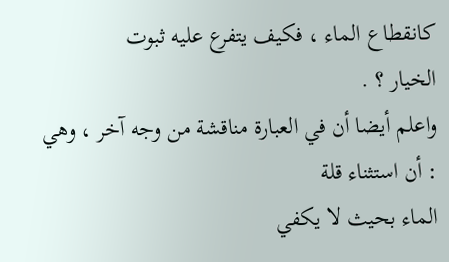كانقطاع الماء ، فكيف يتفرع عليه ثبوت
الخيار ؟ .
واعلم أيضا أن في العبارة مناقشة من وجه آخر ، وهي : أن استثناء قلة
الماء بحيث لا يكفي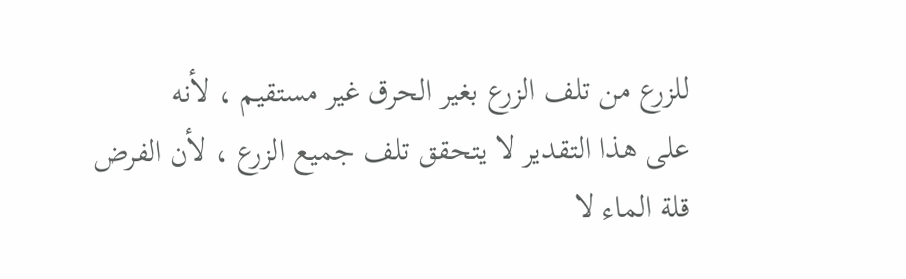للزرع من تلف الزرع بغير الحرق غير مستقيم ، لأنه
على هذا التقدير لا يتحقق تلف جميع الزرع ، لأن الفرض قلة الماء لا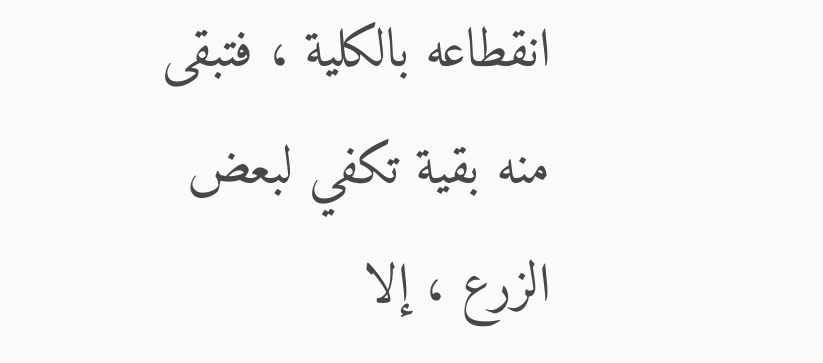انقطاعه بالكلية ، فتبقى منه بقية تكفي لبعض الزرع ، إلا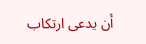أن يدعى ارتكاب